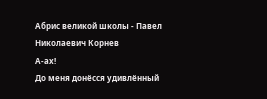Абрис великой школы - Павел Николаевич Корнев
А-ах!
До меня донёсся удивлённый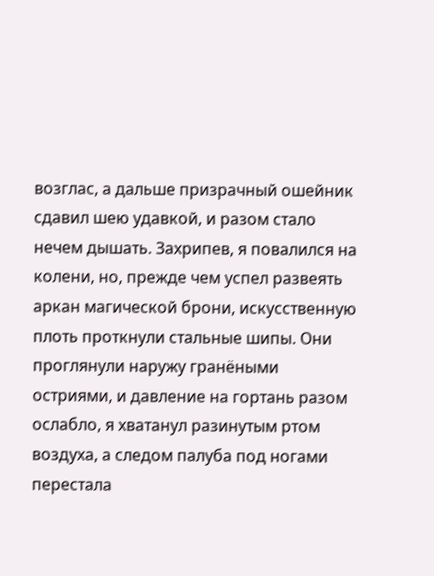возглас, а дальше призрачный ошейник сдавил шею удавкой, и разом стало нечем дышать. Захрипев, я повалился на колени, но, прежде чем успел развеять аркан магической брони, искусственную плоть проткнули стальные шипы. Они проглянули наружу гранёными остриями, и давление на гортань разом ослабло, я хватанул разинутым ртом воздуха, а следом палуба под ногами перестала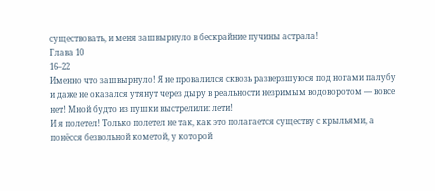существовать, и меня зашвырнуло в бескрайние пучины астрала!
Глава 10
16–22
Именно что зашвырнуло! Я не провалился сквозь разверзшуюся под ногами палубу и даже не оказался утянут через дыру в реальности незримым водоворотом — вовсе нет! Мной будто из пушки выстрелили: лети!
И я полетел! Только полетел не так, как это полагается существу с крыльями, а понёсся безвольной кометой, у которой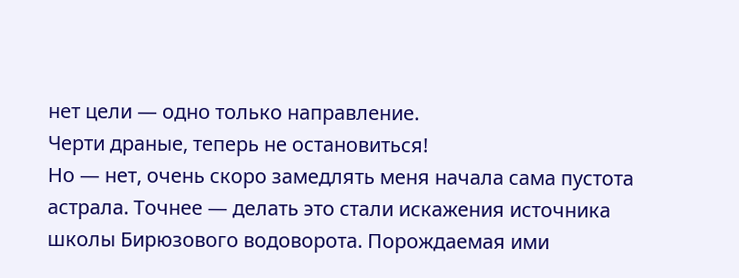нет цели — одно только направление.
Черти драные, теперь не остановиться!
Но — нет, очень скоро замедлять меня начала сама пустота астрала. Точнее — делать это стали искажения источника школы Бирюзового водоворота. Порождаемая ими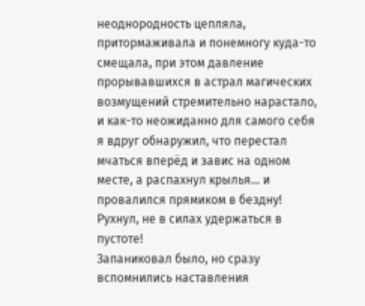неоднородность цепляла, притормаживала и понемногу куда-то смещала, при этом давление прорывавшихся в астрал магических возмущений стремительно нарастало, и как-то неожиданно для самого себя я вдруг обнаружил, что перестал мчаться вперёд и завис на одном месте, а распахнул крылья… и провалился прямиком в бездну! Рухнул, не в силах удержаться в пустоте!
Запаниковал было, но сразу вспомнились наставления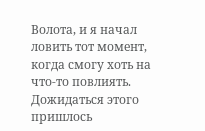Волота, и я начал ловить тот момент, когда смогу хоть на что-то повлиять. Дожидаться этого пришлось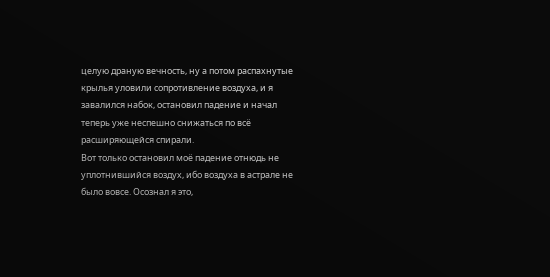целую драную вечность, ну а потом распахнутые крылья уловили сопротивление воздуха, и я завалился набок, остановил падение и начал теперь уже неспешно снижаться по всё расширяющейся спирали.
Вот только остановил моё падение отнюдь не уплотнившийся воздух, ибо воздуха в астрале не было вовсе. Осознал я это,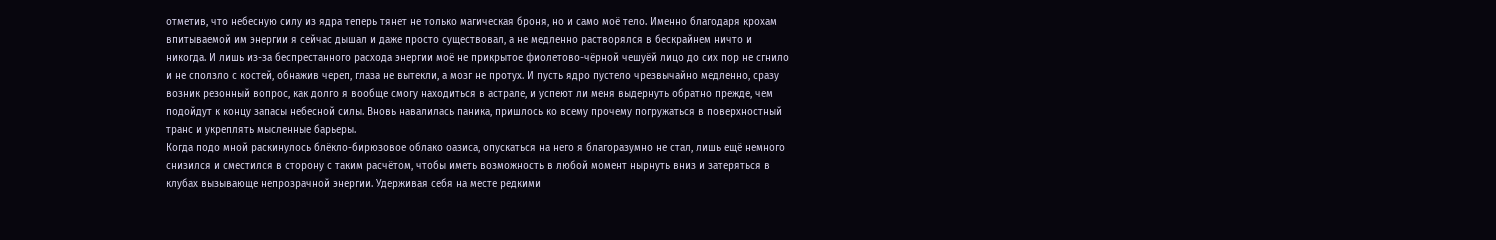отметив, что небесную силу из ядра теперь тянет не только магическая броня, но и само моё тело. Именно благодаря крохам впитываемой им энергии я сейчас дышал и даже просто существовал, а не медленно растворялся в бескрайнем ничто и никогда. И лишь из-за беспрестанного расхода энергии моё не прикрытое фиолетово-чёрной чешуёй лицо до сих пор не сгнило и не сползло с костей, обнажив череп, глаза не вытекли, а мозг не протух. И пусть ядро пустело чрезвычайно медленно, сразу возник резонный вопрос, как долго я вообще смогу находиться в астрале, и успеют ли меня выдернуть обратно прежде, чем подойдут к концу запасы небесной силы. Вновь навалилась паника, пришлось ко всему прочему погружаться в поверхностный транс и укреплять мысленные барьеры.
Когда подо мной раскинулось блёкло-бирюзовое облако оазиса, опускаться на него я благоразумно не стал, лишь ещё немного снизился и сместился в сторону с таким расчётом, чтобы иметь возможность в любой момент нырнуть вниз и затеряться в клубах вызывающе непрозрачной энергии. Удерживая себя на месте редкими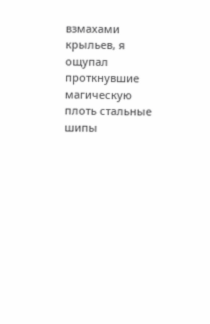взмахами крыльев, я ощупал проткнувшие магическую плоть стальные шипы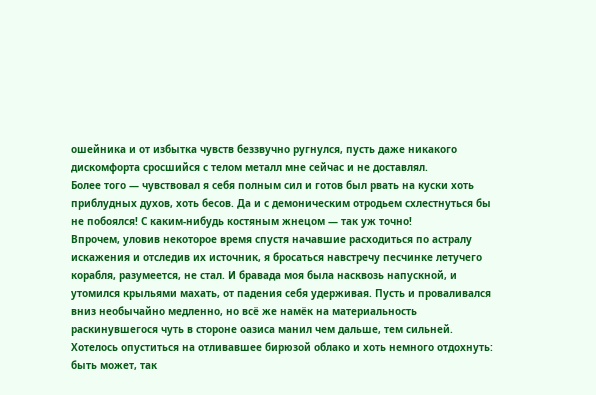ошейника и от избытка чувств беззвучно ругнулся, пусть даже никакого дискомфорта сросшийся с телом металл мне сейчас и не доставлял.
Более того — чувствовал я себя полным сил и готов был рвать на куски хоть приблудных духов, хоть бесов. Да и с демоническим отродьем схлестнуться бы не побоялся! С каким-нибудь костяным жнецом — так уж точно!
Впрочем, уловив некоторое время спустя начавшие расходиться по астралу искажения и отследив их источник, я бросаться навстречу песчинке летучего корабля, разумеется, не стал. И бравада моя была насквозь напускной, и утомился крыльями махать, от падения себя удерживая. Пусть и проваливался вниз необычайно медленно, но всё же намёк на материальность раскинувшегося чуть в стороне оазиса манил чем дальше, тем сильней. Хотелось опуститься на отливавшее бирюзой облако и хоть немного отдохнуть: быть может, так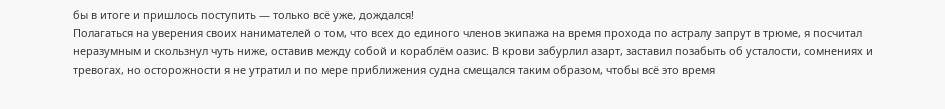бы в итоге и пришлось поступить — только всё уже, дождался!
Полагаться на уверения своих нанимателей о том, что всех до единого членов экипажа на время прохода по астралу запрут в трюме, я посчитал неразумным и скользнул чуть ниже, оставив между собой и кораблём оазис. В крови забурлил азарт, заставил позабыть об усталости, сомнениях и тревогах, но осторожности я не утратил и по мере приближения судна смещался таким образом, чтобы всё это время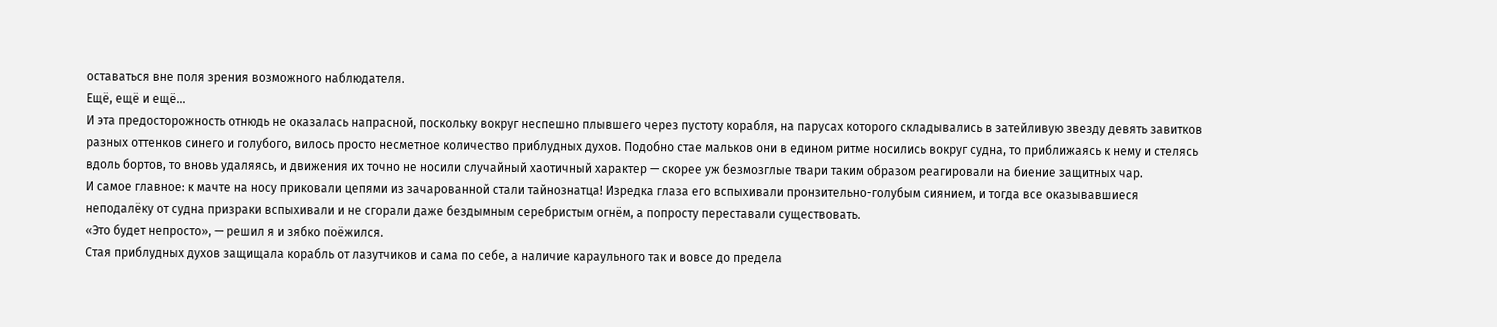оставаться вне поля зрения возможного наблюдателя.
Ещё, ещё и ещё…
И эта предосторожность отнюдь не оказалась напрасной, поскольку вокруг неспешно плывшего через пустоту корабля, на парусах которого складывались в затейливую звезду девять завитков разных оттенков синего и голубого, вилось просто несметное количество приблудных духов. Подобно стае мальков они в едином ритме носились вокруг судна, то приближаясь к нему и стелясь вдоль бортов, то вновь удаляясь, и движения их точно не носили случайный хаотичный характер — скорее уж безмозглые твари таким образом реагировали на биение защитных чар.
И самое главное: к мачте на носу приковали цепями из зачарованной стали тайнознатца! Изредка глаза его вспыхивали пронзительно-голубым сиянием, и тогда все оказывавшиеся неподалёку от судна призраки вспыхивали и не сгорали даже бездымным серебристым огнём, а попросту переставали существовать.
«Это будет непросто», — решил я и зябко поёжился.
Стая приблудных духов защищала корабль от лазутчиков и сама по себе, а наличие караульного так и вовсе до предела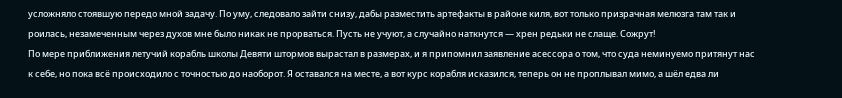усложняло стоявшую передо мной задачу. По уму, следовало зайти снизу, дабы разместить артефакты в районе киля, вот только призрачная мелюзга там так и роилась, незамеченным через духов мне было никак не прорваться. Пусть не учуют, а случайно наткнутся — хрен редьки не слаще. Сожрут!
По мере приближения летучий корабль школы Девяти штормов вырастал в размерах, и я припомнил заявление асессора о том, что суда неминуемо притянут нас к себе, но пока всё происходило с точностью до наоборот. Я оставался на месте, а вот курс корабля исказился, теперь он не проплывал мимо, а шёл едва ли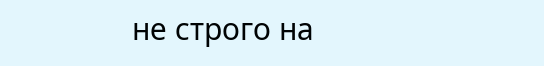не строго на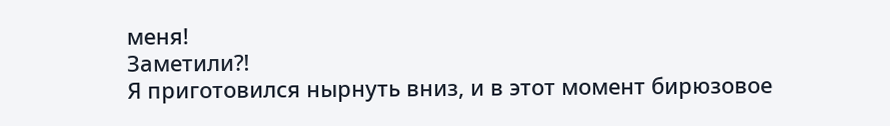меня!
Заметили⁈
Я приготовился нырнуть вниз, и в этот момент бирюзовое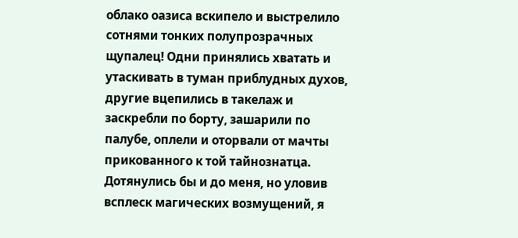облако оазиса вскипело и выстрелило сотнями тонких полупрозрачных щупалец! Одни принялись хватать и утаскивать в туман приблудных духов, другие вцепились в такелаж и заскребли по борту, зашарили по палубе, оплели и оторвали от мачты прикованного к той тайнознатца.
Дотянулись бы и до меня, но уловив всплеск магических возмущений, я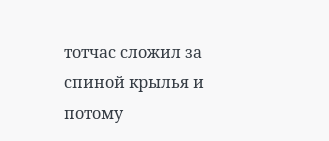тотчас сложил за спиной крылья и потому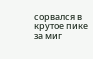сорвался в крутое пике за миг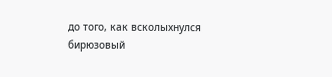до того, как всколыхнулся бирюзовый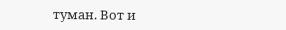туман. Вот и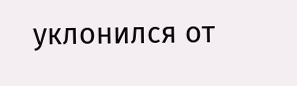уклонился от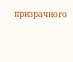призрачного